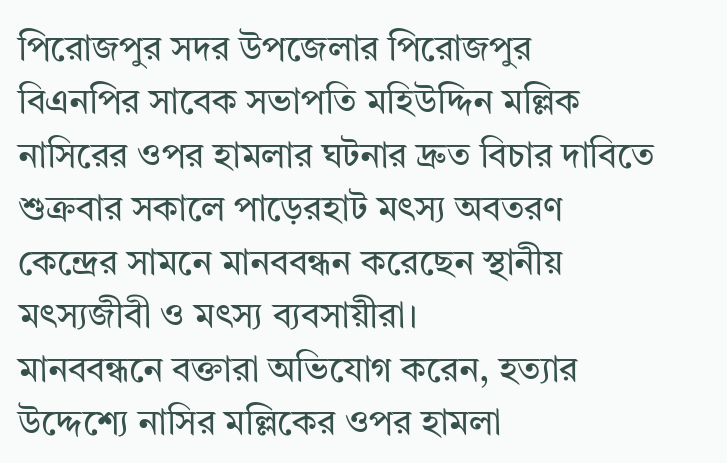পিরোজপুর সদর উপজেলার পিরোজপুর বিএনপির সাবেক সভাপতি মহিউদ্দিন মল্লিক নাসিরের ওপর হামলার ঘটনার দ্রুত বিচার দাবিতে শুক্রবার সকালে পাড়েরহাট মৎস্য অবতরণ কেন্দ্রের সামনে মানববন্ধন করেছেন স্থানীয় মৎস্যজীবী ও মৎস্য ব্যবসায়ীরা।
মানববন্ধনে বক্তারা অভিযোগ করেন, হত্যার উদ্দেশ্যে নাসির মল্লিকের ওপর হামলা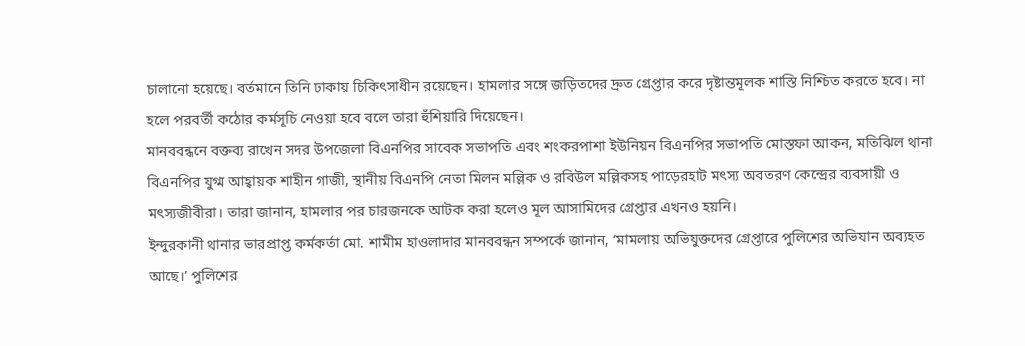চালানো হয়েছে। বর্তমানে তিনি ঢাকায় চিকিৎসাধীন রয়েছেন। হামলার সঙ্গে জড়িতদের দ্রুত গ্রেপ্তার করে দৃষ্টান্তমূলক শাস্তি নিশ্চিত করতে হবে। না হলে পরবর্তী কঠোর কর্মসূচি নেওয়া হবে বলে তারা হুঁশিয়ারি দিয়েছেন।
মানববন্ধনে বক্তব্য রাখেন সদর উপজেলা বিএনপির সাবেক সভাপতি এবং শংকরপাশা ইউনিয়ন বিএনপির সভাপতি মোস্তফা আকন, মতিঝিল থানা বিএনপির যুগ্ম আহ্বায়ক শাহীন গাজী, স্থানীয় বিএনপি নেতা মিলন মল্লিক ও রবিউল মল্লিকসহ পাড়েরহাট মৎস্য অবতরণ কেন্দ্রের ব্যবসায়ী ও মৎস্যজীবীরা। তারা জানান, হামলার পর চারজনকে আটক করা হলেও মূল আসামিদের গ্রেপ্তার এখনও হয়নি।
ইন্দুরকানী থানার ভারপ্রাপ্ত কর্মকর্তা মো. শামীম হাওলাদার মানববন্ধন সম্পর্কে জানান, ‘মামলায় অভিযুক্তদের গ্রেপ্তারে পুলিশের অভিযান অব্যহত আছে।’ পুলিশের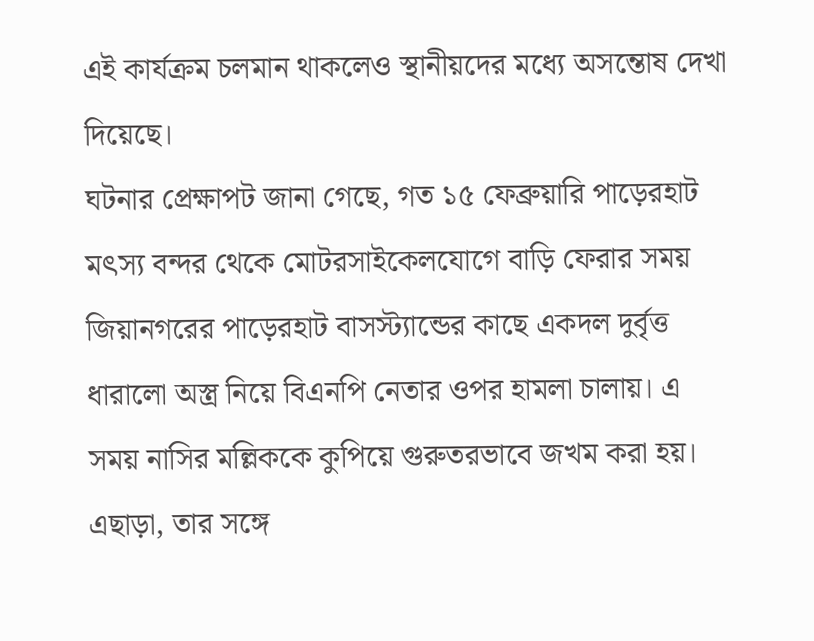এই কার্যক্রম চলমান থাকলেও স্থানীয়দের মধ্যে অসন্তোষ দেখা দিয়েছে।
ঘটনার প্রেক্ষাপট জানা গেছে, গত ১৫ ফেব্রুয়ারি পাড়েরহাট মৎস্য বন্দর থেকে মোটরসাইকেলযোগে বাড়ি ফেরার সময় জিয়ানগরের পাড়েরহাট বাসস্ট্যান্ডের কাছে একদল দুর্বৃত্ত ধারালো অস্ত্র নিয়ে বিএনপি নেতার ওপর হামলা চালায়। এ সময় নাসির মল্লিককে কুপিয়ে গুরুতরভাবে জখম করা হয়। এছাড়া, তার সঙ্গে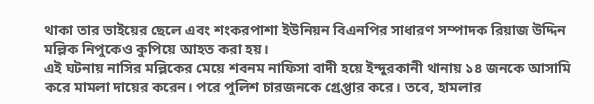থাকা তার ভাইয়ের ছেলে এবং শংকরপাশা ইউনিয়ন বিএনপির সাধারণ সম্পাদক রিয়াজ উদ্দিন মল্লিক নিপুকেও কুপিয়ে আহত করা হয়।
এই ঘটনায় নাসির মল্লিকের মেয়ে শবনম নাফিসা বাদী হয়ে ইন্দুরকানী থানায় ১৪ জনকে আসামি করে মামলা দায়ের করেন। পরে পুলিশ চারজনকে গ্রেপ্তার করে। তবে, হামলার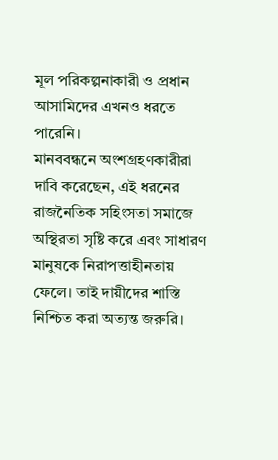মূল পরিকল্পনাকারী ও প্রধান আসামিদের এখনও ধরতে পারেনি।
মানববন্ধনে অংশগ্রহণকারীরা দাবি করেছেন, এই ধরনের রাজনৈতিক সহিংসতা সমাজে অস্থিরতা সৃষ্টি করে এবং সাধারণ মানুষকে নিরাপত্তাহীনতায় ফেলে। তাই দায়ীদের শাস্তি নিশ্চিত করা অত্যন্ত জরুরি।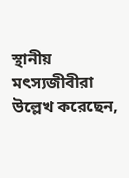স্থানীয় মৎস্যজীবীরা উল্লেখ করেছেন,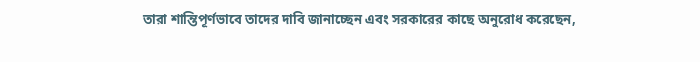তারা শান্তিপূর্ণভাবে তাদের দাবি জানাচ্ছেন এবং সরকারের কাছে অনুরোধ করেছেন,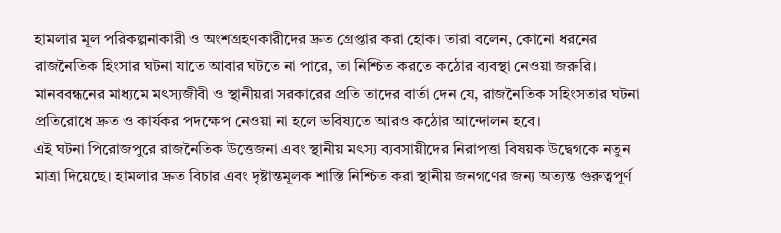হামলার মূল পরিকল্পনাকারী ও অংশগ্রহণকারীদের দ্রুত গ্রেপ্তার করা হোক। তারা বলেন, কোনো ধরনের রাজনৈতিক হিংসার ঘটনা যাতে আবার ঘটতে না পারে, তা নিশ্চিত করতে কঠোর ব্যবস্থা নেওয়া জরুরি।
মানববন্ধনের মাধ্যমে মৎস্যজীবী ও স্থানীয়রা সরকারের প্রতি তাদের বার্তা দেন যে, রাজনৈতিক সহিংসতার ঘটনা প্রতিরোধে দ্রুত ও কার্যকর পদক্ষেপ নেওয়া না হলে ভবিষ্যতে আরও কঠোর আন্দোলন হবে।
এই ঘটনা পিরোজপুরে রাজনৈতিক উত্তেজনা এবং স্থানীয় মৎস্য ব্যবসায়ীদের নিরাপত্তা বিষয়ক উদ্বেগকে নতুন মাত্রা দিয়েছে। হামলার দ্রুত বিচার এবং দৃষ্টান্তমূলক শাস্তি নিশ্চিত করা স্থানীয় জনগণের জন্য অত্যন্ত গুরুত্বপূর্ণ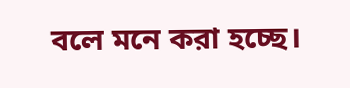বলে মনে করা হচ্ছে।